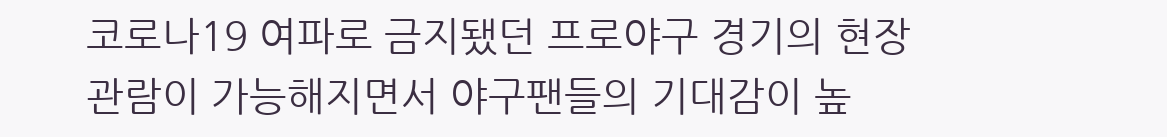코로나19 여파로 금지됐던 프로야구 경기의 현장관람이 가능해지면서 야구팬들의 기대감이 높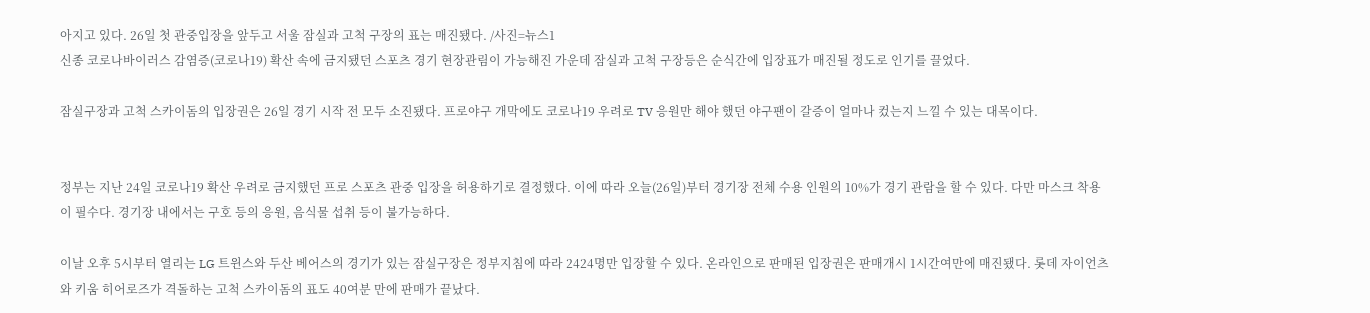아지고 있다. 26일 첫 관중입장을 앞두고 서울 잠실과 고척 구장의 표는 매진됐다. /사진=뉴스1
신종 코로나바이러스 감염증(코로나19) 확산 속에 금지됐던 스포츠 경기 현장관림이 가능해진 가운데 잠실과 고척 구장등은 순식간에 입장표가 매진될 정도로 인기를 끌었다.

잠실구장과 고척 스카이돔의 입장권은 26일 경기 시작 전 모두 소진됐다. 프로야구 개막에도 코로나19 우려로 TV 응원만 해야 했던 야구팬이 갈증이 얼마나 컸는지 느낄 수 있는 대목이다.


정부는 지난 24일 코로나19 확산 우려로 금지했던 프로 스포츠 관중 입장을 허용하기로 결정했다. 이에 따라 오늘(26일)부터 경기장 전체 수용 인원의 10%가 경기 관람을 할 수 있다. 다만 마스크 착용이 필수다. 경기장 내에서는 구호 등의 응원, 음식물 섭취 등이 불가능하다.

이날 오후 5시부터 열리는 LG 트윈스와 두산 베어스의 경기가 있는 잠실구장은 정부지침에 따라 2424명만 입장할 수 있다. 온라인으로 판매된 입장권은 판매개시 1시간여만에 매진됐다. 롯데 자이언츠와 키움 히어로즈가 격돌하는 고척 스카이돔의 표도 40여분 만에 판매가 끝났다.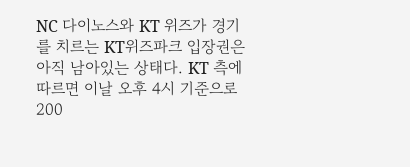NC 다이노스와 KT 위즈가 경기를 치르는 KT위즈파크 입장권은 아직 남아있는 상태다. KT 측에 따르면 이날 오후 4시 기준으로 200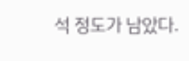석 정도가 남았다.